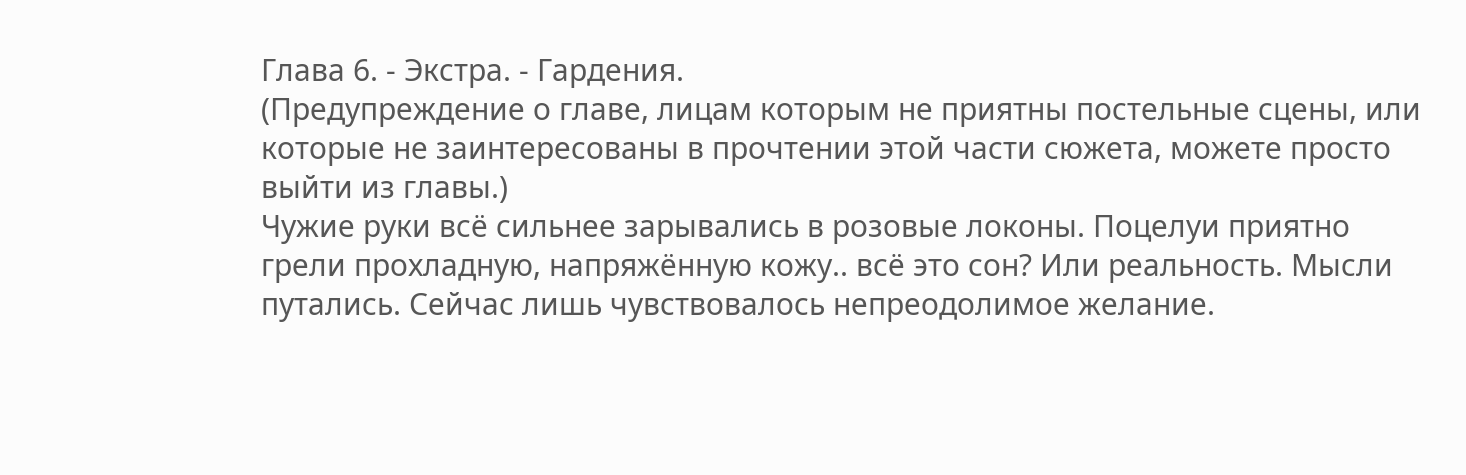Глава 6. - Экстра. - Гардения.
(Предупреждение о главе, лицам которым не приятны постельные сцены, или которые не заинтересованы в прочтении этой части сюжета, можете просто выйти из главы.)
Чужие руки всё сильнее зарывались в розовые локоны. Поцелуи приятно грели прохладную, напряжённую кожу.. всё это сон? Или реальность. Мысли путались. Сейчас лишь чувствовалось непреодолимое желание.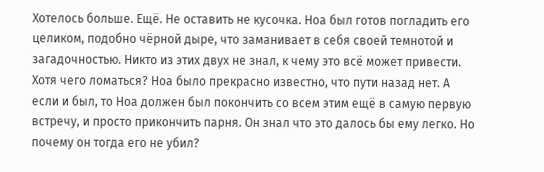Хотелось больше. Ещё. Не оставить не кусочка. Ноа был готов погладить его целиком, подобно чёрной дыре, что заманивает в себя своей темнотой и загадочностью. Никто из этих двух не знал, к чему это всё может привести. Хотя чего ломаться? Ноа было прекрасно известно, что пути назад нет. А если и был, то Ноа должен был покончить со всем этим ещё в самую первую встречу, и просто прикончить парня. Он знал что это далось бы ему легко. Но почему он тогда его не убил?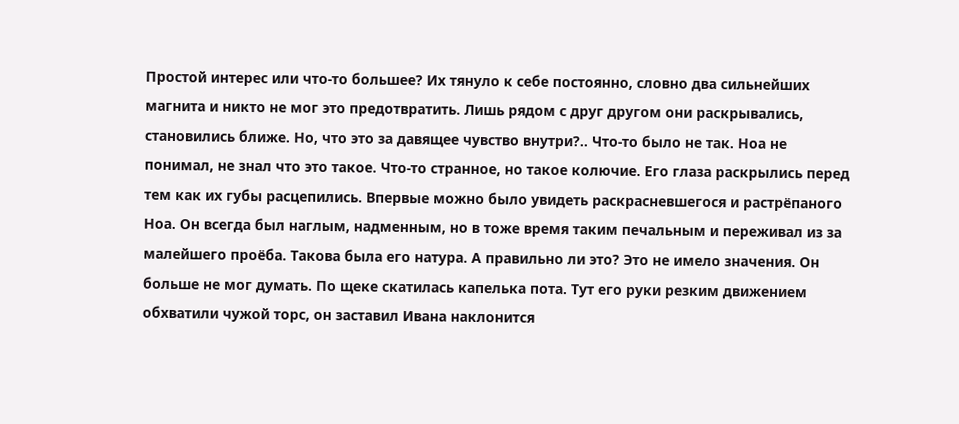Простой интерес или что-то большее? Их тянуло к себе постоянно, словно два сильнейших магнита и никто не мог это предотвратить. Лишь рядом с друг другом они раскрывались, становились ближе. Но, что это за давящее чувство внутри?.. Что-то было не так. Ноа не понимал, не знал что это такое. Что-то странное, но такое колючие. Его глаза раскрылись перед тем как их губы расцепились. Впервые можно было увидеть раскрасневшегося и растрёпаного Ноа. Он всегда был наглым, надменным, но в тоже время таким печальным и переживал из за малейшего проёба. Такова была его натура. А правильно ли это? Это не имело значения. Он больше не мог думать. По щеке скатилась капелька пота. Тут его руки резким движением обхватили чужой торс, он заставил Ивана наклонится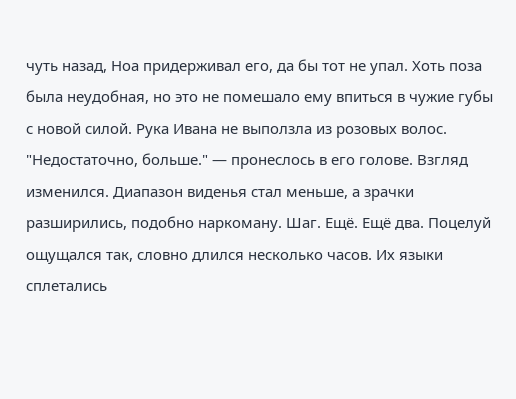чуть назад, Ноа придерживал его, да бы тот не упал. Хоть поза была неудобная, но это не помешало ему впиться в чужие губы с новой силой. Рука Ивана не выползла из розовых волос. "Недостаточно, больше." — пронеслось в его голове. Взгляд изменился. Диапазон виденья стал меньше, а зрачки разширились, подобно наркоману. Шаг. Ещё. Ещё два. Поцелуй ощущался так, словно длился несколько часов. Их языки сплетались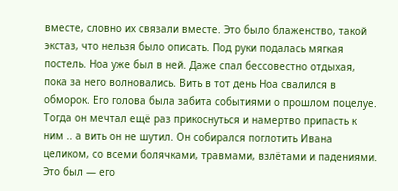вместе, словно их связали вместе. Это было блаженство, такой экстаз, что нельзя было описать. Под руки подалась мягкая постель. Ноа уже был в ней. Даже спал бессовестно отдыхая, пока за него волновались. Вить в тот день Ноа свалился в обморок. Его голова была забита событиями о прошлом поцелуе. Тогда он мечтал ещё раз прикоснуться и намертво припасть к ним .. а вить он не шутил. Он собирался поглотить Ивана целиком, со всеми болячками, травмами, взлётами и падениями. Это был — его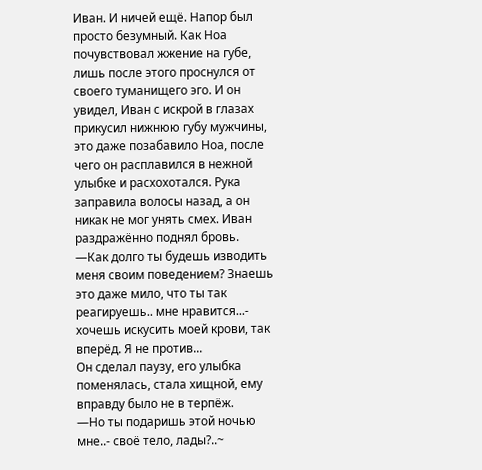Иван. И ничей ещё. Напор был просто безумный. Как Ноа почувствовал жжение на губе, лишь после этого проснулся от своего туманищего эго. И он увидел, Иван с искрой в глазах прикусил нижнюю губу мужчины, это даже позабавило Ноа, после чего он расплавился в нежной улыбке и расхохотался. Рука заправила волосы назад, а он никак не мог унять смех. Иван раздражённо поднял бровь.
—Как долго ты будешь изводить меня своим поведением? Знаешь это даже мило, что ты так реагируешь.. мне нравится...- хочешь искусить моей крови, так вперёд. Я не против...
Он сделал паузу, его улыбка поменялась, стала хищной, ему вправду было не в терпёж.
—Но ты подаришь этой ночью мне..- своё тело, лады?..~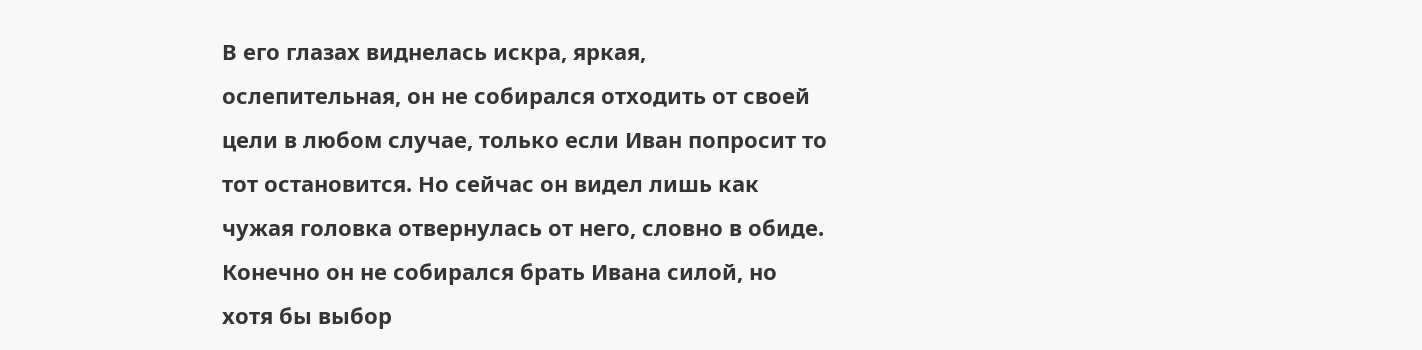В его глазах виднелась искра, яркая, ослепительная, он не собирался отходить от своей цели в любом случае, только если Иван попросит то тот остановится. Но сейчас он видел лишь как чужая головка отвернулась от него, словно в обиде. Конечно он не собирался брать Ивана силой, но хотя бы выбор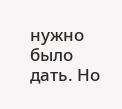нужно было дать. Но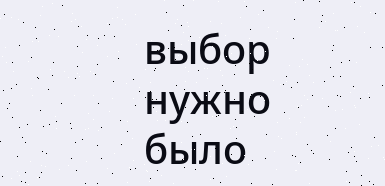выбор нужно было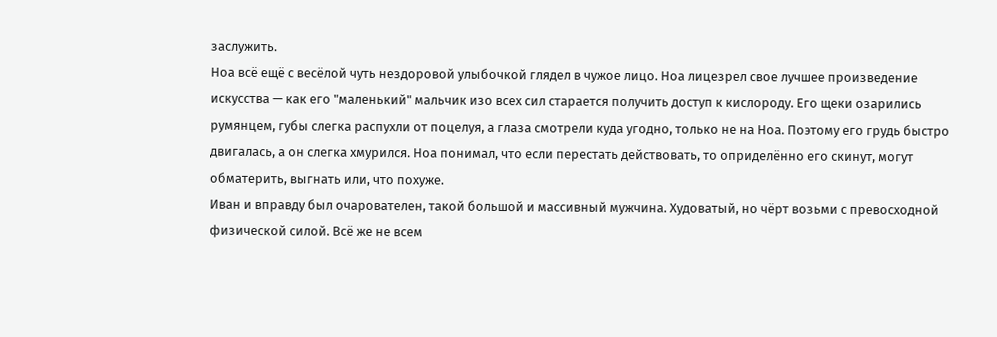заслужить.
Ноа всё ещё с весёлой чуть нездоровой улыбочкой глядел в чужое лицо. Ноа лицезрел свое лучшее произведение искусства — как его "маленький" мальчик изо всех сил старается получить доступ к кислороду. Его щеки озарились румянцем, губы слегка распухли от поцелуя, а глаза смотрели куда угодно, только не на Ноа. Поэтому его грудь быстро двигалась, а он слегка хмурился. Ноа понимал, что если перестать действовать, то оприделённо его скинут, могут обматерить, выгнать или, что похуже.
Иван и вправду был очарователен, такой большой и массивный мужчина. Худоватый, но чёрт возьми с превосходной физической силой. Всё же не всем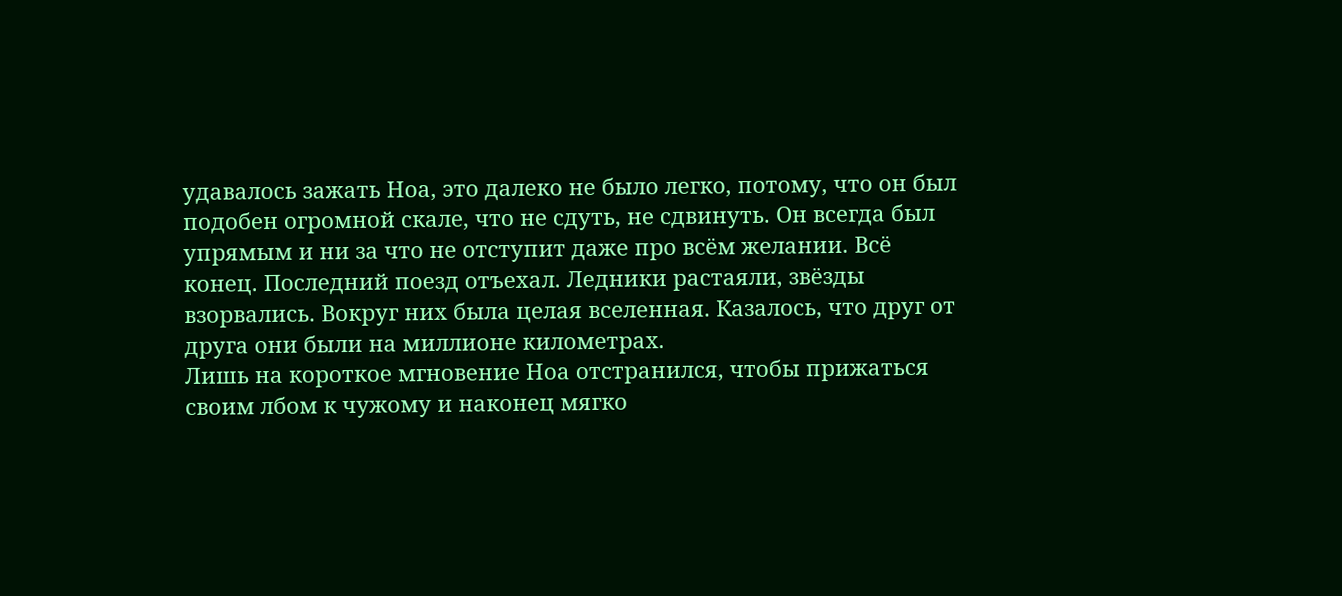удавалось зажать Ноа, это далеко не было легко, потому, что он был подобен огромной скале, что не сдуть, не сдвинуть. Он всегда был упрямым и ни за что не отступит даже про всём желании. Всё конец. Последний поезд отъехал. Ледники растаяли, звёзды взорвались. Вокруг них была целая вселенная. Казалось, что друг от друга они были на миллионе километрах.
Лишь на короткое мгновение Ноа отстранился, чтобы прижаться своим лбом к чужому и наконец мягко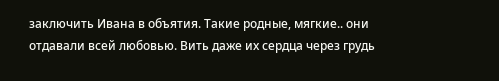заключить Ивана в объятия. Такие родные, мягкие.. они отдавали всей любовью. Вить даже их сердца через грудь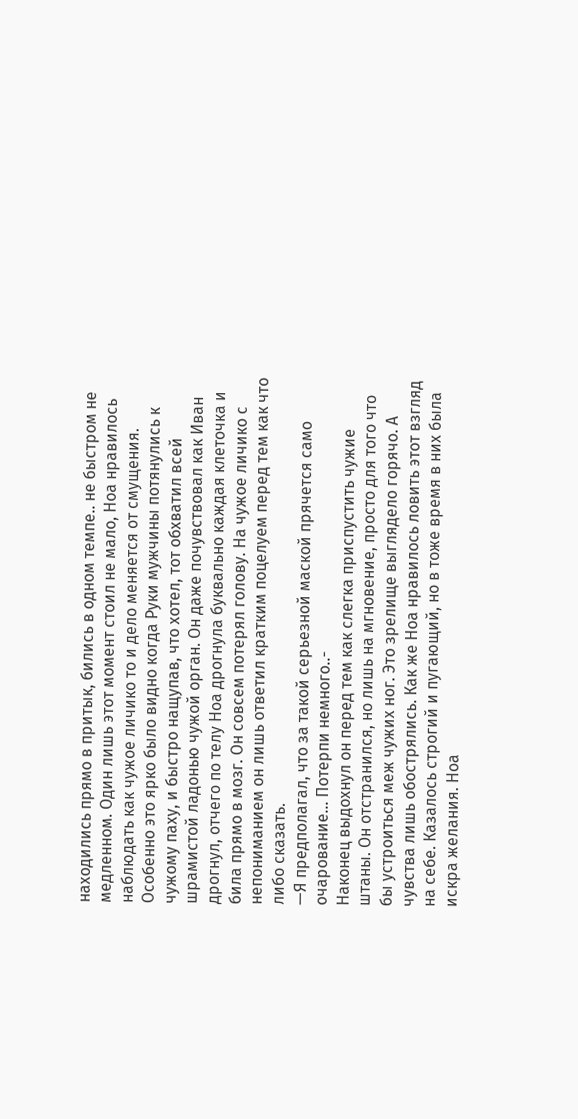находились прямо в притык, бились в одном темпе.. не быстром не медленном. Один лишь этот момент стоил не мало, Ноа нравилось наблюдать как чужое личико то и дело меняется от смущения. Особенно это ярко было видно когда Руки мужчины потянулись к чужому паху, и быстро нащупав, что хотел, тот обхватил всей шрамистой ладонью чужой орган. Он даже почувствовал как Иван дрогнул, отчего по телу Ноа дрогнула буквально каждая клеточка и била прямо в мозг. Он совсем потерял голову. На чужое личико с непониманием он лишь ответил кратким поцелуем перед тем как что либо сказать.
—Я предполагал, что за такой серьезной маской прячется само очарование... Потерпи немного..-
Наконец выдохнул он перед тем как слегка приспустить чужие штаны. Он отстранился, но лишь на мгновение, просто для того что бы устроиться меж чужих ног. Это зрелище выглядело горячо. А чувства лишь обострялись. Как же Ноа нравилось ловить этот взгляд на себе. Казалось строгий и пугающий, но в тоже время в них была искра желания. Ноа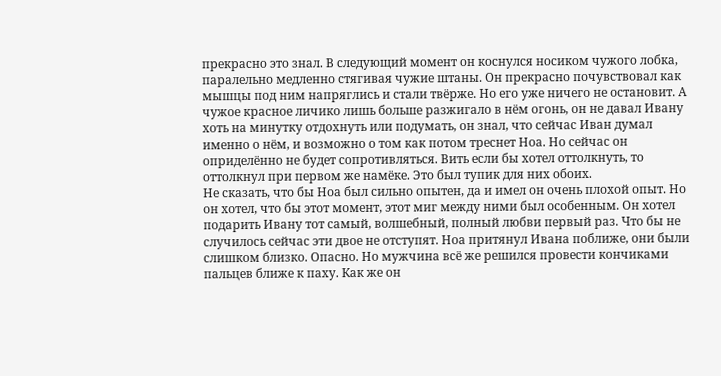прекрасно это знал. В следующий момент он коснулся носиком чужого лобка, паралельно медленно стягивая чужие штаны. Он прекрасно почувствовал как мышцы под ним напряглись и стали твёрже. Но его уже ничего не остановит. А чужое красное личико лишь больше разжигало в нём огонь, он не давал Ивану хоть на минутку отдохнуть или подумать, он знал, что сейчас Иван думал именно о нём, и возможно о том как потом треснет Ноа. Но сейчас он оприделённо не будет сопротивляться. Вить если бы хотел оттолкнуть, то оттолкнул при первом же намёке. Это был тупик для них обоих.
Не сказать, что бы Ноа был сильно опытен, да и имел он очень плохой опыт. Но он хотел, что бы этот момент, этот миг между ними был особенным. Он хотел подарить Ивану тот самый, волшебный, полный любви первый раз. Что бы не случилось сейчас эти двое не отступят. Ноа притянул Ивана поближе, они были слишком близко. Опасно. Но мужчина всё же решился провести кончиками пальцев ближе к паху. Как же он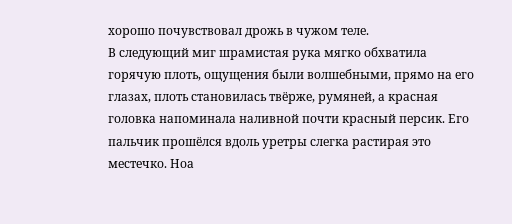хорошо почувствовал дрожь в чужом теле.
В следующий миг шрамистая рука мягко обхватила горячую плоть, ощущения были волшебными, прямо на его глазах, плоть становилась твёрже, румяней, а красная головка напоминала наливной почти красный персик. Его пальчик прошёлся вдоль уретры слегка растирая это местечко. Ноа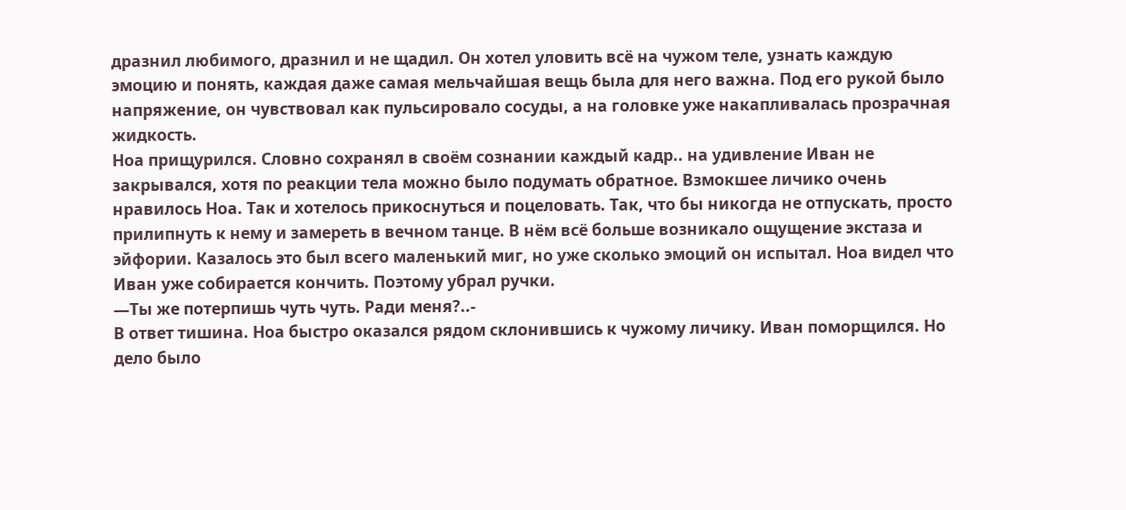дразнил любимого, дразнил и не щадил. Он хотел уловить всё на чужом теле, узнать каждую эмоцию и понять, каждая даже самая мельчайшая вещь была для него важна. Под его рукой было напряжение, он чувствовал как пульсировало сосуды, а на головке уже накапливалась прозрачная жидкость.
Ноа прищурился. Словно сохранял в своём сознании каждый кадр.. на удивление Иван не закрывался, хотя по реакции тела можно было подумать обратное. Взмокшее личико очень нравилось Ноа. Так и хотелось прикоснуться и поцеловать. Так, что бы никогда не отпускать, просто прилипнуть к нему и замереть в вечном танце. В нём всё больше возникало ощущение экстаза и эйфории. Казалось это был всего маленький миг, но уже сколько эмоций он испытал. Ноа видел что Иван уже собирается кончить. Поэтому убрал ручки.
—Ты же потерпишь чуть чуть. Ради меня?..-
В ответ тишина. Ноа быстро оказался рядом склонившись к чужому личику. Иван поморщился. Но дело было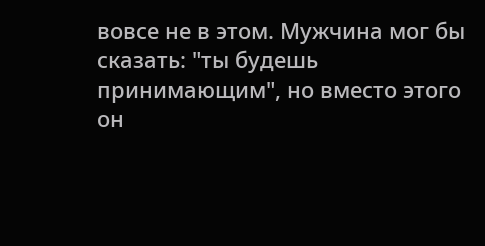вовсе не в этом. Мужчина мог бы сказать: "ты будешь принимающим", но вместо этого он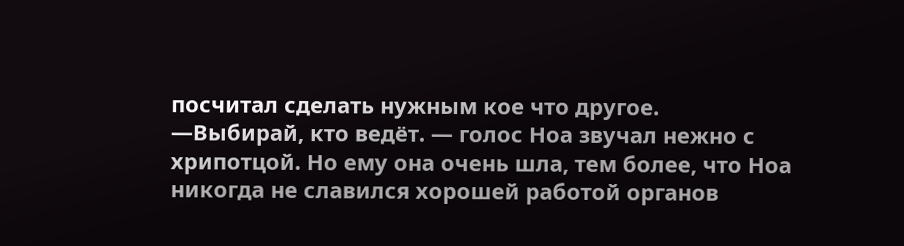посчитал сделать нужным кое что другое.
—Выбирай, кто ведёт. — голос Ноа звучал нежно с хрипотцой. Но ему она очень шла, тем более, что Ноа никогда не славился хорошей работой органов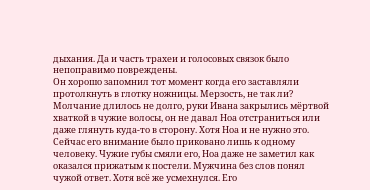дыхания. Да и часть трахеи и голосовых связок было непоправимо повреждены.
Он хорошо запомнил тот момент когда его заставляли протолкнуть в глотку ножницы. Мерзость, не так ли?
Молчание длилось не долго, руки Ивана закрылись мёртвой хваткой в чужие волосы, он не давал Ноа отстраниться или даже глянуть куда-то в сторону. Хотя Ноа и не нужно это. Сейчас его внимание было приковано лишь к одному человеку. Чужие губы смяли его, Ноа даже не заметил как оказался прижатым к постели. Мужчина без слов понял чужой ответ. Хотя всё же усмехнулся. Его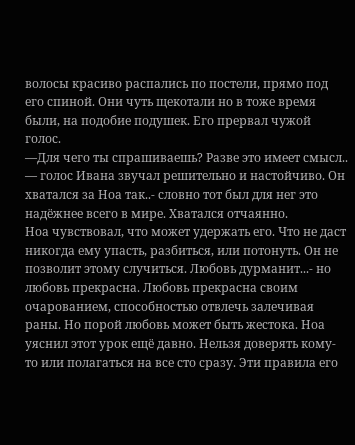волосы красиво распались по постели, прямо под его спиной. Они чуть щекотали но в тоже время были, на подобие подушек. Его прервал чужой голос.
—Для чего ты спрашиваешь? Разве это имеет смысл.. — голос Ивана звучал решительно и настойчиво. Он хватался за Ноа так..- словно тот был для нег это надёжнее всего в мире. Хватался отчаянно.
Ноа чувствовал, что может удержать его. Что не даст никогда ему упасть, разбиться, или потонуть. Он не позволит этому случиться. Любовь дурманит...- но любовь прекрасна. Любовь прекрасна своим очарованием, способностью отвлечь залечивая раны. Но порой любовь может быть жестока. Ноа уяснил этот урок ещё давно. Нельзя доверять кому-то или полагаться на все сто сразу. Эти правила его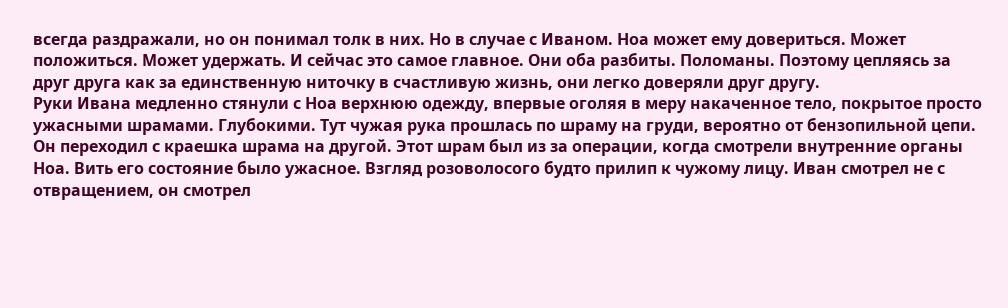всегда раздражали, но он понимал толк в них. Но в случае с Иваном. Ноа может ему довериться. Может положиться. Может удержать. И сейчас это самое главное. Они оба разбиты. Поломаны. Поэтому цепляясь за друг друга как за единственную ниточку в счастливую жизнь, они легко доверяли друг другу.
Руки Ивана медленно стянули с Ноа верхнюю одежду, впервые оголяя в меру накаченное тело, покрытое просто ужасными шрамами. Глубокими. Тут чужая рука прошлась по шраму на груди, вероятно от бензопильной цепи. Он переходил с краешка шрама на другой. Этот шрам был из за операции, когда смотрели внутренние органы Ноа. Вить его состояние было ужасное. Взгляд розоволосого будто прилип к чужому лицу. Иван смотрел не с отвращением, он смотрел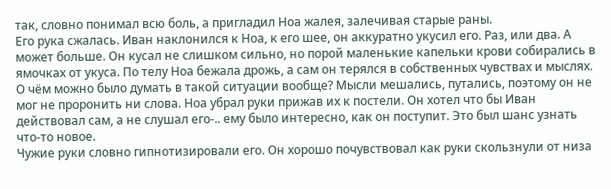так, словно понимал всю боль, а пригладил Ноа жалея, залечивая старые раны.
Его рука сжалась. Иван наклонился к Ноа, к его шее, он аккуратно укусил его. Раз, или два. А может больше. Он кусал не слишком сильно, но порой маленькие капельки крови собирались в ямочках от укуса. По телу Ноа бежала дрожь, а сам он терялся в собственных чувствах и мыслях. О чём можно было думать в такой ситуации вообще? Мысли мешались, путались, поэтому он не мог не проронить ни слова. Ноа убрал руки прижав их к постели. Он хотел что бы Иван действовал сам, а не слушал его-.. ему было интересно, как он поступит. Это был шанс узнать что-то новое.
Чужие руки словно гипнотизировали его. Он хорошо почувствовал как руки скользнули от низа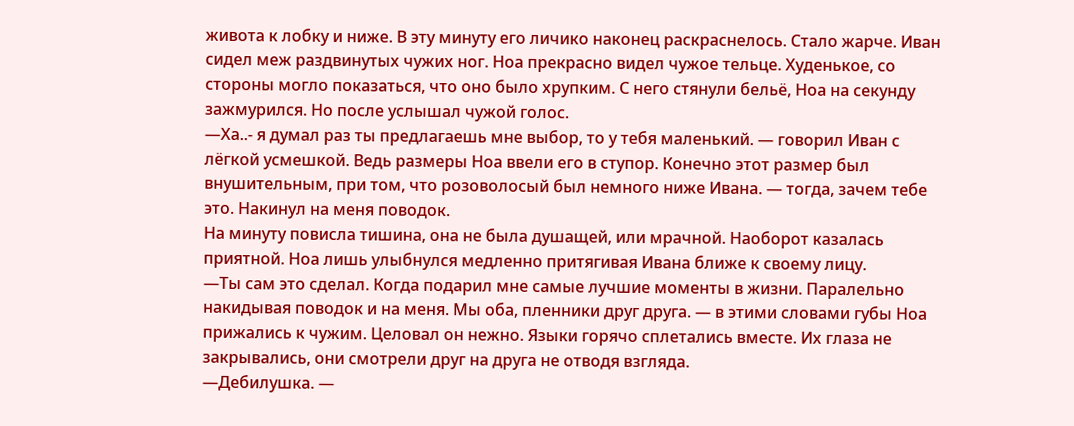живота к лобку и ниже. В эту минуту его личико наконец раскраснелось. Стало жарче. Иван сидел меж раздвинутых чужих ног. Ноа прекрасно видел чужое тельце. Худенькое, со стороны могло показаться, что оно было хрупким. С него стянули бельё, Ноа на секунду зажмурился. Но после услышал чужой голос.
—Ха..- я думал раз ты предлагаешь мне выбор, то у тебя маленький. — говорил Иван с лёгкой усмешкой. Ведь размеры Ноа ввели его в ступор. Конечно этот размер был внушительным, при том, что розоволосый был немного ниже Ивана. — тогда, зачем тебе это. Накинул на меня поводок.
На минуту повисла тишина, она не была душащей, или мрачной. Наоборот казалась приятной. Ноа лишь улыбнулся медленно притягивая Ивана ближе к своему лицу.
—Ты сам это сделал. Когда подарил мне самые лучшие моменты в жизни. Паралельно накидывая поводок и на меня. Мы оба, пленники друг друга. — в этими словами губы Ноа прижались к чужим. Целовал он нежно. Языки горячо сплетались вместе. Их глаза не закрывались, они смотрели друг на друга не отводя взгляда.
—Дебилушка. —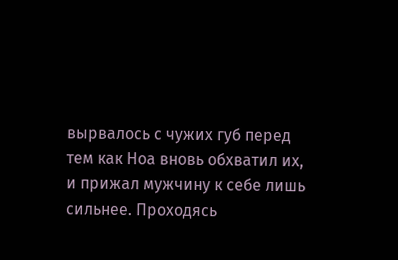вырвалось с чужих губ перед тем как Ноа вновь обхватил их, и прижал мужчину к себе лишь сильнее. Проходясь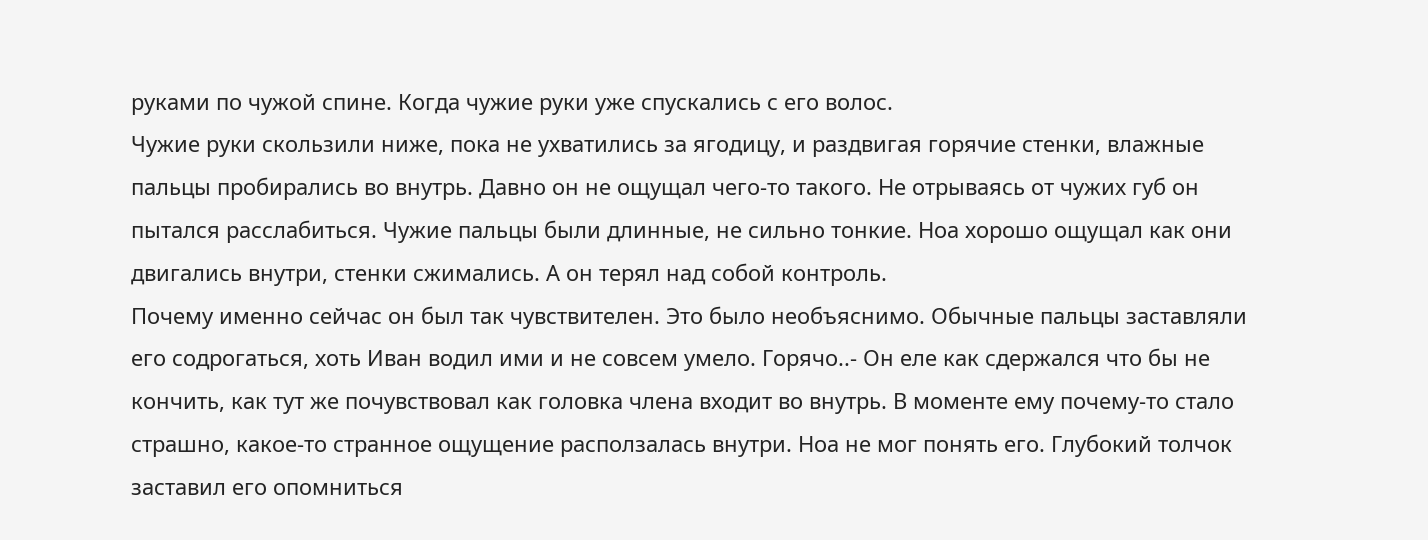руками по чужой спине. Когда чужие руки уже спускались с его волос.
Чужие руки скользили ниже, пока не ухватились за ягодицу, и раздвигая горячие стенки, влажные пальцы пробирались во внутрь. Давно он не ощущал чего-то такого. Не отрываясь от чужих губ он пытался расслабиться. Чужие пальцы были длинные, не сильно тонкие. Ноа хорошо ощущал как они двигались внутри, стенки сжимались. А он терял над собой контроль.
Почему именно сейчас он был так чувствителен. Это было необъяснимо. Обычные пальцы заставляли его содрогаться, хоть Иван водил ими и не совсем умело. Горячо..- Он еле как сдержался что бы не кончить, как тут же почувствовал как головка члена входит во внутрь. В моменте ему почему-то стало страшно, какое-то странное ощущение расползалась внутри. Ноа не мог понять его. Глубокий толчок заставил его опомниться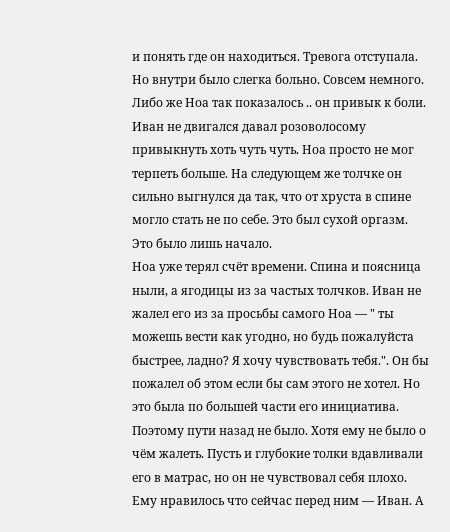и понять где он находиться. Тревога отступала. Но внутри было слегка больно. Совсем немного. Либо же Ноа так показалось .. он привык к боли. Иван не двигался давал розоволосому привыкнуть хоть чуть чуть. Ноа просто не мог терпеть больше. На следующем же толчке он сильно выгнулся да так, что от хруста в спине могло стать не по себе. Это был сухой оргазм.
Это было лишь начало.
Ноа уже терял счёт времени. Спина и поясница ныли, а ягодицы из за частых толчков. Иван не жалел его из за просьбы самого Ноа — " ты можешь вести как угодно, но будь пожалуйста быстрее, ладно? Я хочу чувствовать тебя.". Он бы пожалел об этом если бы сам этого не хотел. Но это была по большей части его инициатива. Поэтому пути назад не было. Хотя ему не было о чём жалеть. Пусть и глубокие толки вдавливали его в матрас, но он не чувствовал себя плохо.
Ему нравилось что сейчас перед ним — Иван. А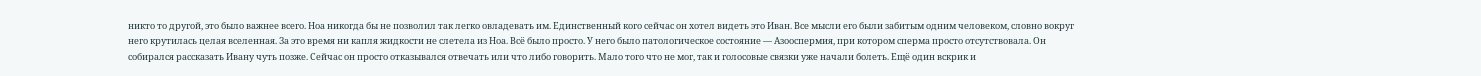никто то другой, это было важнее всего. Ноа никогда бы не позволил так легко овладевать им. Единственный кого сейчас он хотел видеть это Иван. Все мысли его были забитым одним человеком, словно вокруг него крутилась целая вселенная. За это время ни капля жидкости не слетела из Ноа. Всё было просто. У него было патологическое состояние — Азооспермия, при котором сперма просто отсутствовала. Он собирался рассказать Ивану чуть позже. Сейчас он просто отказывался отвечать или что либо говорить. Мало того что не мог, так и голосовые связки уже начали болеть. Ещё один вскрик и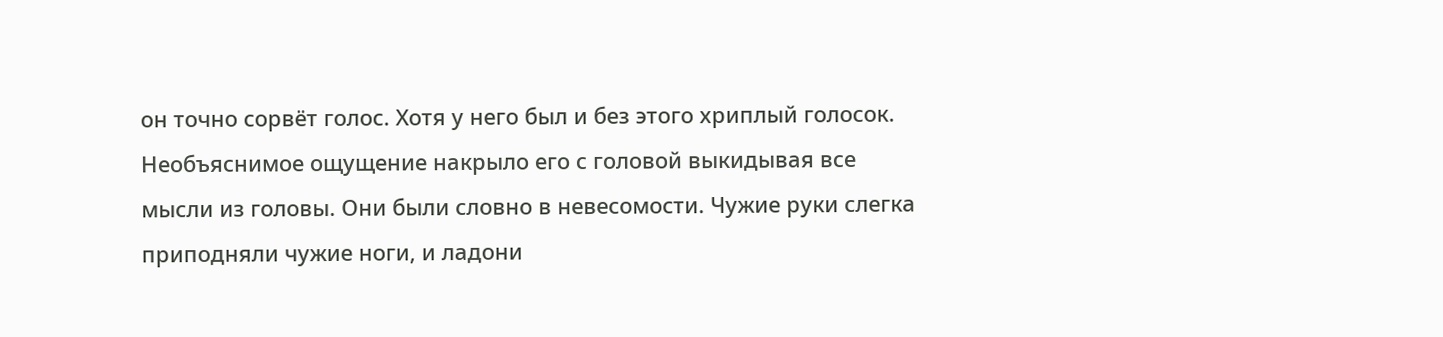он точно сорвёт голос. Хотя у него был и без этого хриплый голосок. Необъяснимое ощущение накрыло его с головой выкидывая все мысли из головы. Они были словно в невесомости. Чужие руки слегка приподняли чужие ноги, и ладони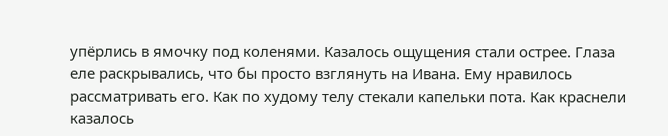упёрлись в ямочку под коленями. Казалось ощущения стали острее. Глаза еле раскрывались, что бы просто взглянуть на Ивана. Ему нравилось рассматривать его. Как по худому телу стекали капельки пота. Как краснели казалось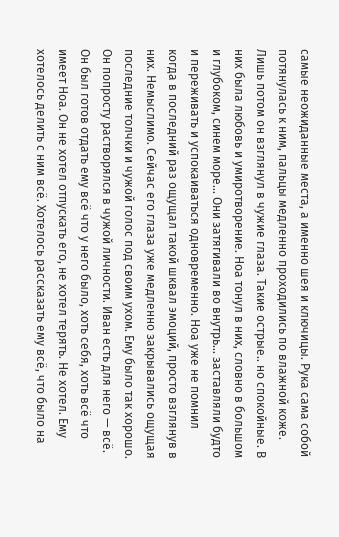самые неожиданные места, а именно шея и ключицы. Рука сама собой потянулась к ним, пальцы медленно проходились по влажной коже. Лишь потом он взглянул в чужие глаза. Такие острые.. но спокойные. В них была любовь и умиротворение. Ноа тонул в них, словно в большом и глубоком, синем море... Они затягивали во внутрь... заставляли будто и переживать и успокаиваться одновременно. Ноа уже не помнил когда в последний раз ощущал такой шквал эмоций, просто взглянув в них. Немыслимо. Сейчас его глаза уже медленно закрывались ощущая последние толчки и чужой голос под своим ухом. Ему было так хорошо. Он попросту растворялся в чужой личности. Иван есть для него — всё. Он был готов отдать ему всё что у него было, хоть себя, хоть всё что имеет Ноа. Он не хотел отпускать его, не хотел терять. Не хотел. Ему хотелось делить с ним всё. Хотелось рассказать ему всё, что было на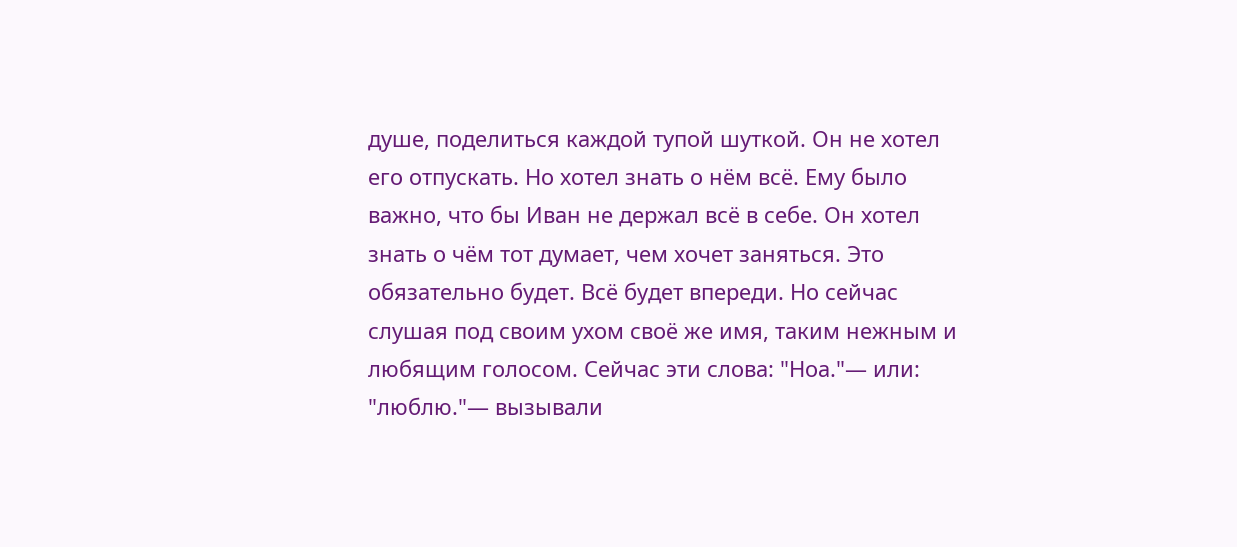душе, поделиться каждой тупой шуткой. Он не хотел его отпускать. Но хотел знать о нём всё. Ему было важно, что бы Иван не держал всё в себе. Он хотел знать о чём тот думает, чем хочет заняться. Это обязательно будет. Всё будет впереди. Но сейчас слушая под своим ухом своё же имя, таким нежным и любящим голосом. Сейчас эти слова: "Ноа."— или: "люблю."— вызывали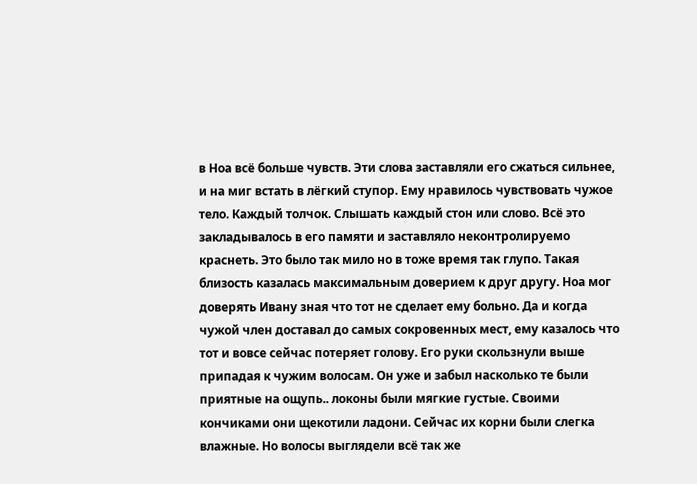в Ноа всё больше чувств. Эти слова заставляли его сжаться сильнее, и на миг встать в лёгкий ступор. Ему нравилось чувствовать чужое тело. Каждый толчок. Слышать каждый стон или слово. Всё это закладывалось в его памяти и заставляло неконтролируемо краснеть. Это было так мило но в тоже время так глупо. Такая близость казалась максимальным доверием к друг другу. Ноа мог доверять Ивану зная что тот не сделает ему больно. Да и когда чужой член доставал до самых сокровенных мест, ему казалось что тот и вовсе сейчас потеряет голову. Его руки скользнули выше припадая к чужим волосам. Он уже и забыл насколько те были приятные на ощупь.. локоны были мягкие густые. Своими кончиками они щекотили ладони. Сейчас их корни были слегка влажные. Но волосы выглядели всё так же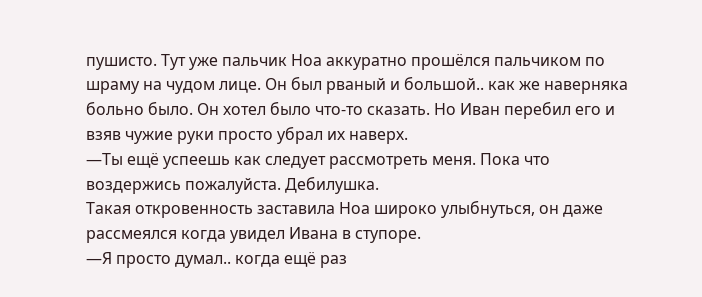пушисто. Тут уже пальчик Ноа аккуратно прошёлся пальчиком по шраму на чудом лице. Он был рваный и большой.. как же наверняка больно было. Он хотел было что-то сказать. Но Иван перебил его и взяв чужие руки просто убрал их наверх.
—Ты ещё успеешь как следует рассмотреть меня. Пока что воздержись пожалуйста. Дебилушка.
Такая откровенность заставила Ноа широко улыбнуться, он даже рассмеялся когда увидел Ивана в ступоре.
—Я просто думал.. когда ещё раз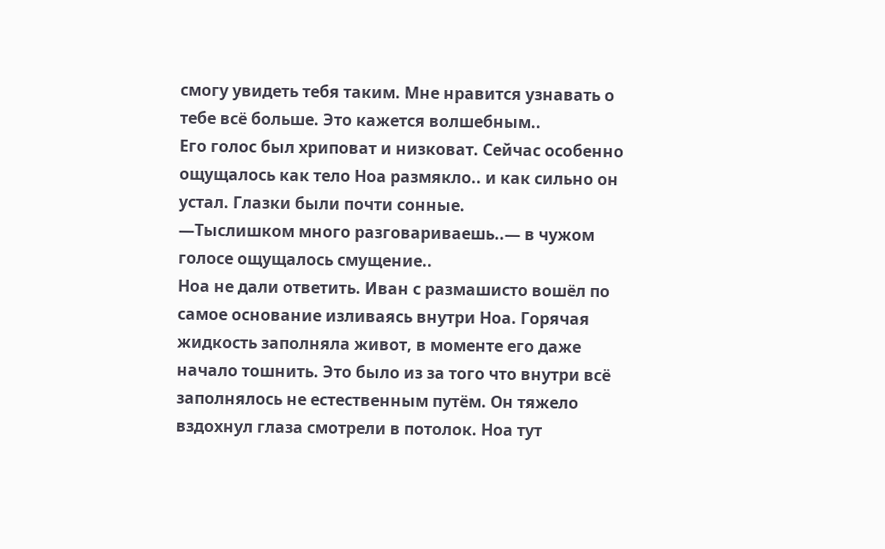смогу увидеть тебя таким. Мне нравится узнавать о тебе всё больше. Это кажется волшебным..
Его голос был хриповат и низковат. Сейчас особенно ощущалось как тело Ноа размякло.. и как сильно он устал. Глазки были почти сонные.
—Тыслишком много разговариваешь..— в чужом голосе ощущалось смущение..
Ноа не дали ответить. Иван с размашисто вошёл по самое основание изливаясь внутри Ноа. Горячая жидкость заполняла живот, в моменте его даже начало тошнить. Это было из за того что внутри всё заполнялось не естественным путём. Он тяжело вздохнул глаза смотрели в потолок. Ноа тут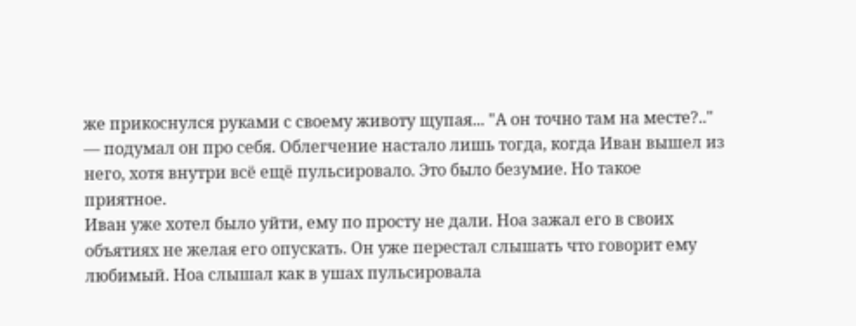же прикоснулся руками с своему животу щупая... "А он точно там на месте?.." — подумал он про себя. Облегчение настало лишь тогда, когда Иван вышел из него, хотя внутри всё ещё пульсировало. Это было безумие. Но такое приятное.
Иван уже хотел было уйти, ему по просту не дали. Ноа зажал его в своих объятиях не желая его опускать. Он уже перестал слышать что говорит ему любимый. Ноа слышал как в ушах пульсировала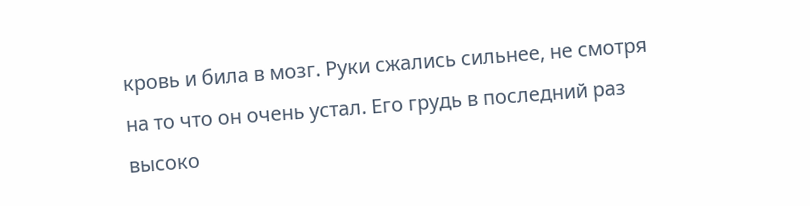кровь и била в мозг. Руки сжались сильнее, не смотря на то что он очень устал. Его грудь в последний раз высоко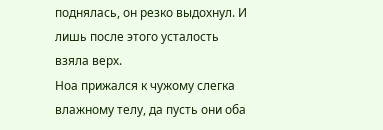поднялась, он резко выдохнул. И лишь после этого усталость взяла верх.
Ноа прижался к чужому слегка влажному телу, да пусть они оба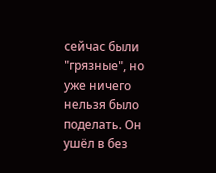сейчас были "грязные", но уже ничего нельзя было поделать. Он ушёл в без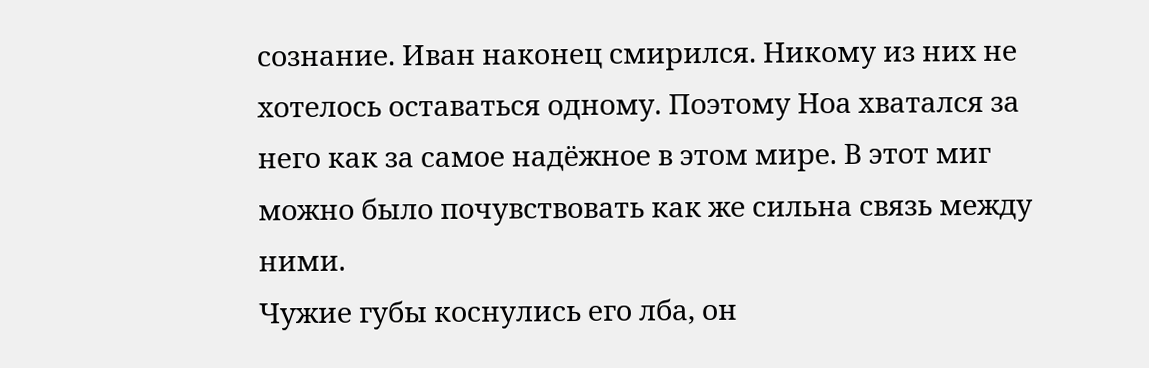сознание. Иван наконец смирился. Никому из них не хотелось оставаться одному. Поэтому Ноа хватался за него как за самое надёжное в этом мире. В этот миг можно было почувствовать как же сильна связь между ними.
Чужие губы коснулись его лба, он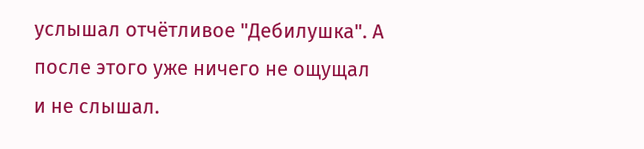услышал отчётливое "Дебилушка". А после этого уже ничего не ощущал и не слышал.